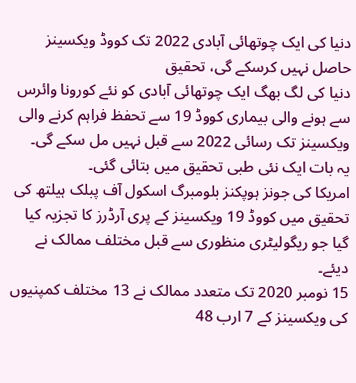دنیا کی ایک چوتھائی آبادی 2022 تک کووڈ ویکسینز حاصل نہیں کرسکے گی، تحقیق
دنیا کی لگ بھگ ایک چوتھائی آبادی کو نئے کورونا وائرس سے ہونے والی بیماری کووڈ 19 سے تحفظ فراہم کرنے والی ویکسینز تک رسائی 2022 سے قبل نہیں مل سکے گی۔
یہ بات ایک نئی طبی تحقیق میں بتائی گئی۔
امریکا کی جونز ہوپکنز بلومبرگ اسکول آف پبلک ہیلتھ کی تحقیق میں کووڈ 19 ویکسینز کے پری آرڈرز کا تجزیہ کیا گیا جو ریگولیٹری منظوری سے قبل مختلف ممالک نے دیئے۔
15 نومبر 2020 تک متعدد ممالک نے 13 مختلف کمپنیوں کی ویکسینز کے 7 ارب 48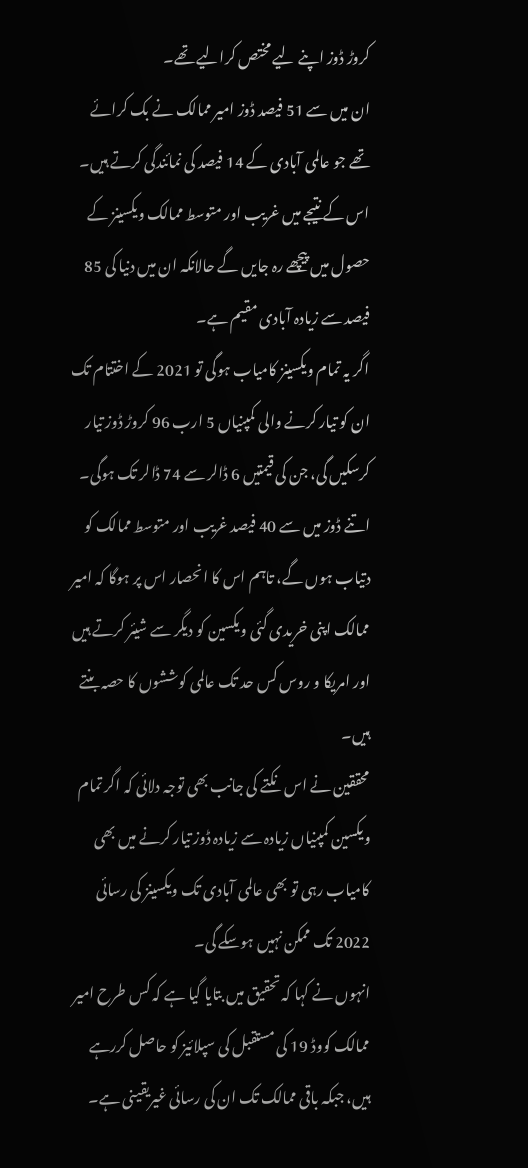کروڑ ڈوز اپنے لیے مختص کرالیے تھے۔
ان میں سے 51 فیصد ڈوز امیر ممالک نے بک کرائے تھے جو عالمی آبادی کے 14 فیصد کی نمائندگی کرتے ہیں۔
اس کے نتیجے میں غریب اور متوسط ممالک ویکسینز کے حصول میں پیچھے رہ جایں گے حالانکہ ان میں دنیا کی 85 فیصد سے زیادہ آبادی مقیم ہے۔
اگر یہ تمام ویکسینز کامیاب ہوگی تو 2021 کے اختتام تک ان کو تیار کرنے والی کمپنیاں 5 ارب 96 کروڑ ڈوز تیار کرسکیں گی، جن کی قیمتیں 6 ڈالر سے 74 ڈالر تک ہوگی۔
اتنے ڈوز میں سے 40 فیصد غریب اور متوسط ممالک کو دتیاب ہوں گے، تاہم اس کا انحصار اس پر ہوگا کہ امیر ممالک اپنی خریدی گئی ویکسین کو دیگر سے شیئر کرتے ہیں اور امریکا و روس کس حد تک عالمی کوششوں کا حصہ بنتے ہیں۔
محققین نے اس نکتے کی جانب بھی توجہ دلائی کہ اگر تمام ویکسین کمپنیاں زیادہ سے زیادہ ڈوز تیار کرنے میں بھی کامیاب رہی تو بھی عالمی آبادی تک ویکسینز کی رسائی 2022 تک ممکن نہیں ہوسکے گی۔
انہوں نے کہا کہ تحقیق میں بتایا گیا ہے کہ کس طرح امیر ممالک کووڈ 19 کی مستقبل کی سپلائیز کو حاصل کررہے ہیں، جبکہ باقی ممالک تک ان کی رسائی غیریقینی ہے۔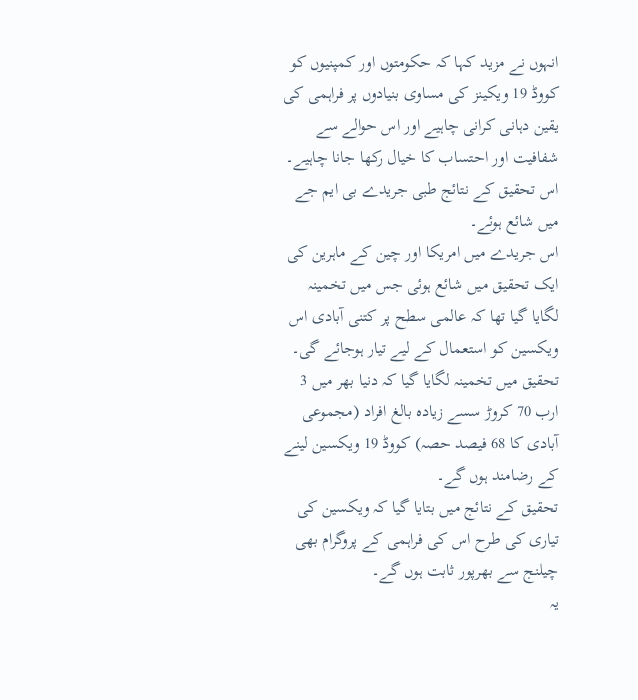انہوں نے مزید کہا کہ حکومتوں اور کمپنیوں کو کووڈ 19 ویکینز کی مساوی بنیادوں پر فراہمی کی یقین دہانی کرانی چاہیے اور اس حوالے سے شفافیت اور احتساب کا خیال رکھا جانا چاہیے۔
اس تحقیق کے نتائج طبی جریدے بی ایم جے میں شائع ہوئے۔
اس جریدے میں امریکا اور چین کے ماہرین کی ایک تحقیق میں شائع ہوئی جس میں تخمینہ لگایا گیا تھا کہ عالمی سطح پر کتنی آبادی اس ویکسین کو استعمال کے لیے تیار ہوجائے گی۔
تحقیق میں تخمینہ لگایا گیا کہ دنیا بھر میں 3 ارب 70 کروڑ سسے زیادہ بالغ افراد (مجموعی آبادی کا 68 فیصد حصہ) کووڈ 19 ویکسین لینے کے رضامند ہوں گے۔
تحقیق کے نتائج میں بتایا گیا کہ ویکسین کی تیاری کی طرح اس کی فراہمی کے پروگرام بھی چیلنج سے بھرپور ثابت ہوں گے۔
یہ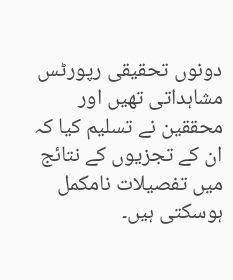دونوں تحقیقی رپورٹس مشاہداتی تھیں اور محققین نے تسلیم کیا کہ ان کے تجزیوں کے نتائج میں تفصیلات نامکمل ہوسکتی ہیں۔